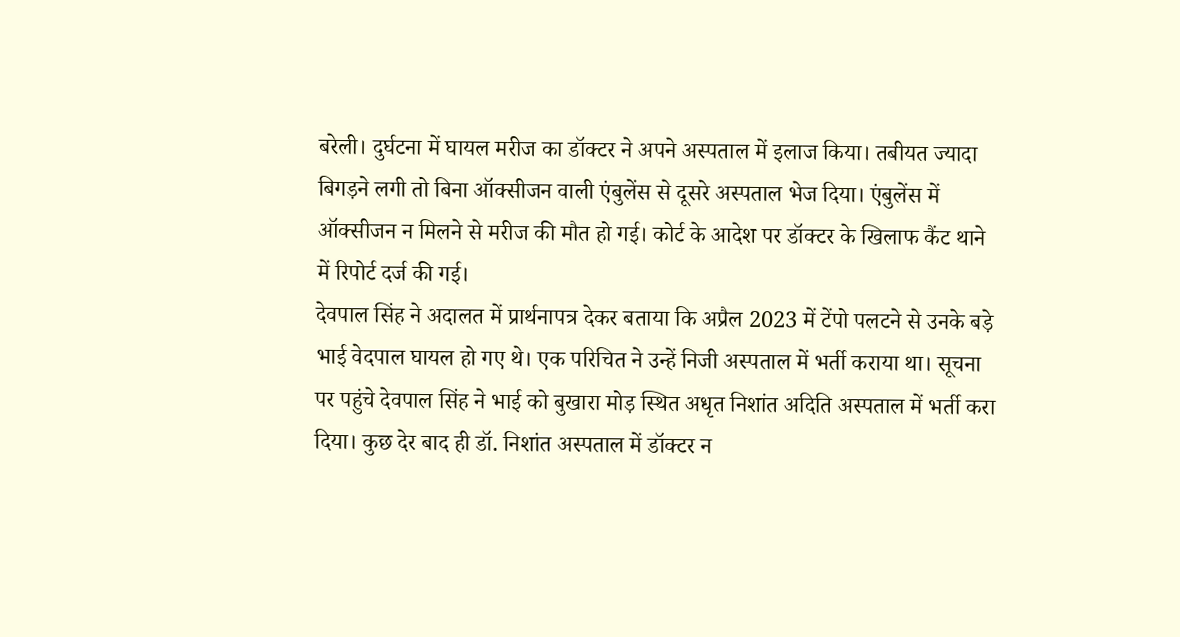बरेली। दुर्घटना में घायल मरीज का डॉक्टर ने अपने अस्पताल में इलाज किया। तबीयत ज्यादा बिगड़ने लगी तो बिना ऑक्सीजन वाली एंबुलेंस से दूसरे अस्पताल भेज दिया। एंबुलेंस में ऑक्सीजन न मिलने से मरीज की मौत हो गई। कोर्ट के आदेश पर डॉक्टर के खिलाफ कैंट थाने में रिपोर्ट दर्ज की गई।
देवपाल सिंह ने अदालत में प्रार्थनापत्र देकर बताया कि अप्रैल 2023 में टेंपो पलटने से उनके बड़े भाई वेदपाल घायल हो गए थे। एक परिचित ने उन्हें निजी अस्पताल में भर्ती कराया था। सूचना पर पहुंचे देवपाल सिंह ने भाई को बुखारा मोड़ स्थित अधृत निशांत अदिति अस्पताल में भर्ती करा दिया। कुछ देर बाद ही डॉ. निशांत अस्पताल में डॉक्टर न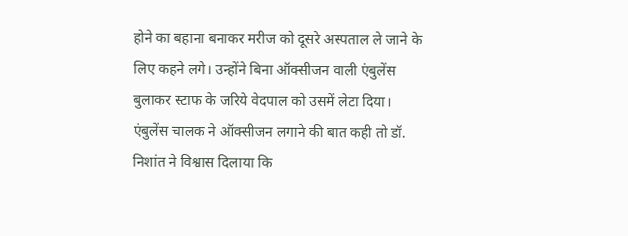होने का बहाना बनाकर मरीज को दूसरे अस्पताल ले जाने के लिए कहने लगे। उन्होंने बिना ऑक्सीजन वाली एंबुलेंस बुलाकर स्टाफ के जरिये वेदपाल को उसमें लेटा दिया।
एंबुलेंस चालक ने ऑक्सीजन लगाने की बात कही तो डॉ. निशांत ने विश्वास दिलाया कि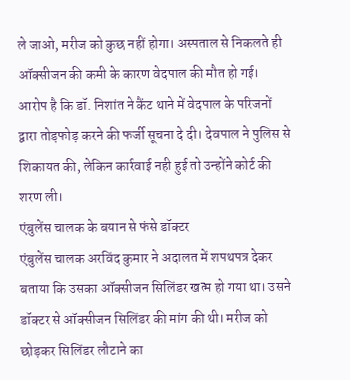ले जाओ, मरीज को कुछ नहीं होगा। अस्पताल से निकलते ही ऑक्सीजन की कमी के कारण वेदपाल की मौत हो गई। आरोप है कि डॉ. निशांत ने कैंट थाने में वेदपाल के परिजनों द्वारा तोड़फोड़ करने की फर्जी सूचना दे दी। देवपाल ने पुलिस से शिकायत की, लेकिन कार्रवाई नही हुई तो उन्होंने कोर्ट की शरण ली।
एंबुलेंस चालक के बयान से फंसे डॉक्टर
एंबुलेंस चालक अरविंद कुमार ने अदालत में शपथपत्र देकर बताया कि उसका ऑक्सीजन सिलिंडर खत्म हो गया था। उसने डॉक्टर से ऑक्सीजन सिलिंडर की मांग की थी। मरीज को छोड़कर सिलिंडर लौटाने का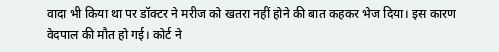वादा भी किया था पर डॉक्टर ने मरीज को खतरा नहीं होने की बात कहकर भेज दिया। इस कारण वेदपाल की मौत हो गई। कोर्ट ने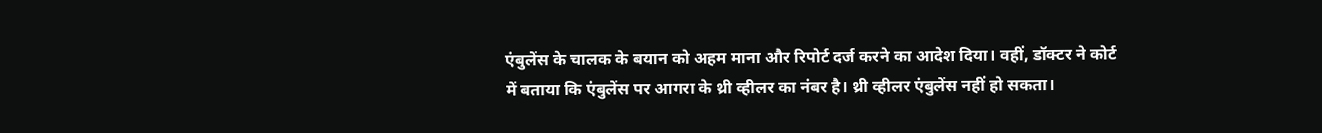एंबुलेंस के चालक के बयान को अहम माना और रिपोर्ट दर्ज करने का आदेश दिया। वहीं, डॉक्टर ने कोर्ट में बताया कि एंबुलेंस पर आगरा के थ्री व्हीलर का नंबर है। थ्री व्हीलर एंबुलेंस नहीं हो सकता।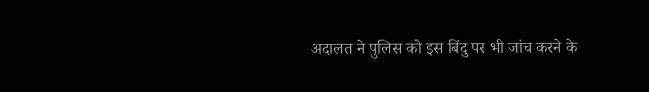अदालत ने पुलिस को इस बिंदु पर भी जांच करने के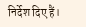निर्देश दिए हैं।